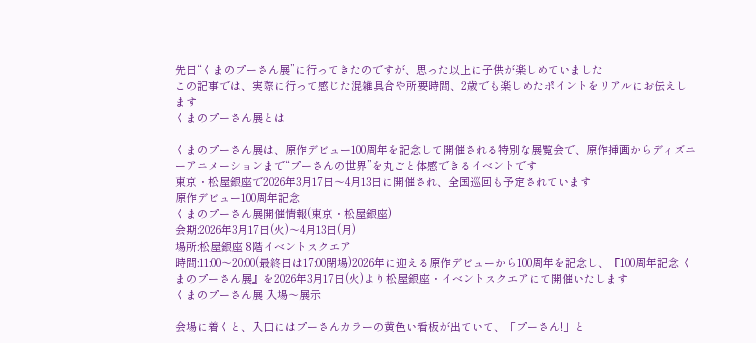先日“くまのプーさん展”に行ってきたのですが、思った以上に子供が楽しめていました
この記事では、実際に行って感じた混雑具合や所要時間、2歳でも楽しめたポイントをリアルにお伝えします
くまのプーさん展とは

くまのプーさん展は、原作デビュー100周年を記念して開催される特別な展覧会で、原作挿画からディズニーアニメーションまで“プーさんの世界”を丸ごと体感できるイベントです
東京・松屋銀座で2026年3月17日〜4月13日に開催され、全国巡回も予定されています
原作デビュー100周年記念
くまのプーさん展開催情報(東京・松屋銀座)
会期:2026年3月17日(火)〜4月13日(月)
場所:松屋銀座 8階イベントスクエア
時間:11:00〜20:00(最終日は17:00閉場)2026年に迎える原作デビューから100周年を記念し、『100周年記念 くまのプーさん展』を2026年3月17日(火)より松屋銀座・イベントスクエアにて開催いたします
くまのプーさん展 入場〜展示

会場に着くと、入口にはプーさんカラーの黄色い看板が出ていて、「プーさん!」と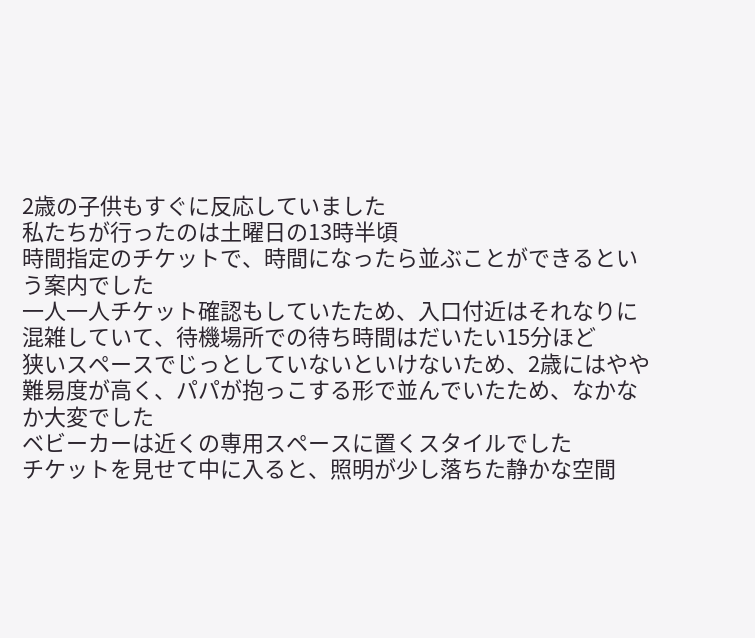2歳の子供もすぐに反応していました
私たちが行ったのは土曜日の13時半頃
時間指定のチケットで、時間になったら並ぶことができるという案内でした
一人一人チケット確認もしていたため、入口付近はそれなりに混雑していて、待機場所での待ち時間はだいたい15分ほど
狭いスペースでじっとしていないといけないため、2歳にはやや難易度が高く、パパが抱っこする形で並んでいたため、なかなか大変でした
ベビーカーは近くの専用スペースに置くスタイルでした
チケットを見せて中に入ると、照明が少し落ちた静かな空間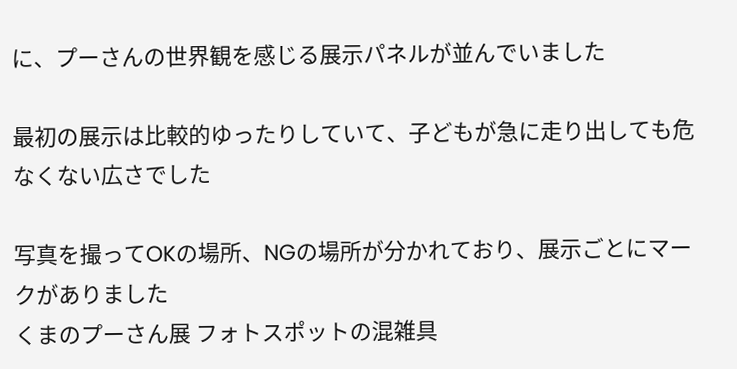に、プーさんの世界観を感じる展示パネルが並んでいました

最初の展示は比較的ゆったりしていて、子どもが急に走り出しても危なくない広さでした

写真を撮ってOKの場所、NGの場所が分かれており、展示ごとにマークがありました
くまのプーさん展 フォトスポットの混雑具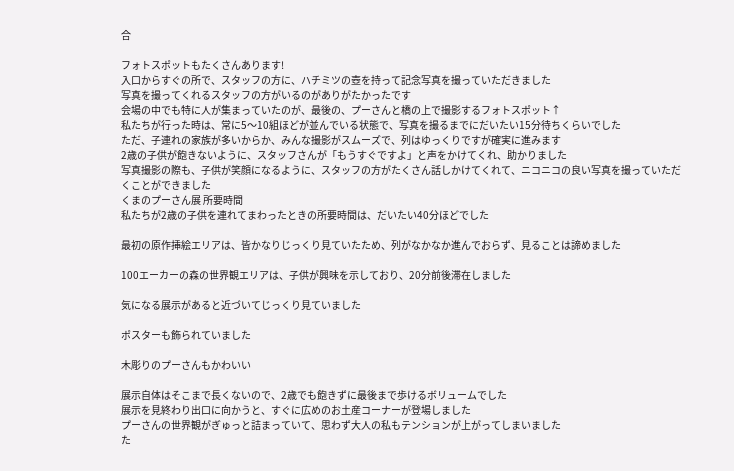合

フォトスポットもたくさんあります!
入口からすぐの所で、スタッフの方に、ハチミツの壺を持って記念写真を撮っていただきました
写真を撮ってくれるスタッフの方がいるのがありがたかったです
会場の中でも特に人が集まっていたのが、最後の、プーさんと橋の上で撮影するフォトスポット↑
私たちが行った時は、常に5〜10組ほどが並んでいる状態で、写真を撮るまでにだいたい15分待ちくらいでした
ただ、子連れの家族が多いからか、みんな撮影がスムーズで、列はゆっくりですが確実に進みます
2歳の子供が飽きないように、スタッフさんが「もうすぐですよ」と声をかけてくれ、助かりました
写真撮影の際も、子供が笑顔になるように、スタッフの方がたくさん話しかけてくれて、ニコニコの良い写真を撮っていただくことができました
くまのプーさん展 所要時間
私たちが2歳の子供を連れてまわったときの所要時間は、だいたい40分ほどでした

最初の原作挿絵エリアは、皆かなりじっくり見ていたため、列がなかなか進んでおらず、見ることは諦めました

100エーカーの森の世界観エリアは、子供が興味を示しており、20分前後滞在しました

気になる展示があると近づいてじっくり見ていました

ポスターも飾られていました

木彫りのプーさんもかわいい

展示自体はそこまで長くないので、2歳でも飽きずに最後まで歩けるボリュームでした
展示を見終わり出口に向かうと、すぐに広めのお土産コーナーが登場しました
プーさんの世界観がぎゅっと詰まっていて、思わず大人の私もテンションが上がってしまいました
た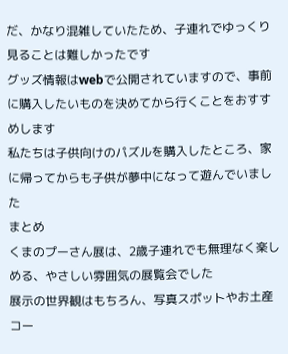だ、かなり混雑していたため、子連れでゆっくり見ることは難しかったです
グッズ情報はwebで公開されていますので、事前に購入したいものを決めてから行くことをおすすめします
私たちは子供向けのパズルを購入したところ、家に帰ってからも子供が夢中になって遊んでいました
まとめ
くまのプーさん展は、2歳子連れでも無理なく楽しめる、やさしい雰囲気の展覧会でした
展示の世界観はもちろん、写真スポットやお土産コー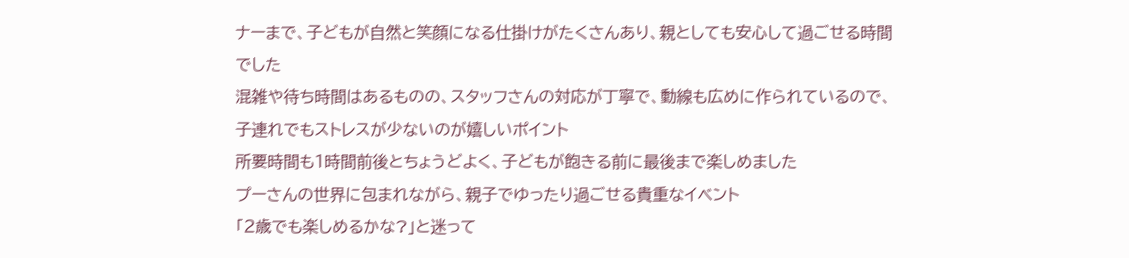ナーまで、子どもが自然と笑顔になる仕掛けがたくさんあり、親としても安心して過ごせる時間でした
混雑や待ち時間はあるものの、スタッフさんの対応が丁寧で、動線も広めに作られているので、子連れでもストレスが少ないのが嬉しいポイント
所要時間も1時間前後とちょうどよく、子どもが飽きる前に最後まで楽しめました
プーさんの世界に包まれながら、親子でゆったり過ごせる貴重なイベント
「2歳でも楽しめるかな?」と迷って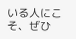いる人にこそ、ぜひ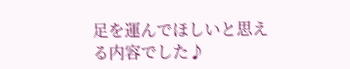足を運んでほしいと思える内容でした♪